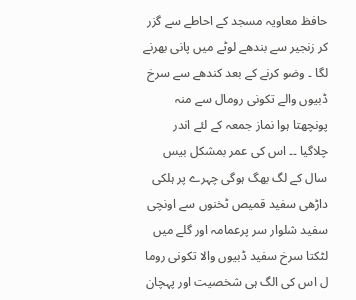حافظ معاویہ مسجد کے احاطے سے گزر کر زنجیر سے بندھے لوٹے میں پانی بھرنے لگا ۔ وضو کرنے کے بعد کندھے سے سرخ ڈبیوں والے تکونی رومال سے منہ پونچھتا ہوا نماز جمعہ کے لئے اندر چلاگیا ۔۔ اس کی عمر بمشکل بیس سال کے لگ بھگ ہوگی چہرے پر ہلکی داڑھی سفید قمیص ٹخنوں سے اونچی سفید شلوار سر پرعمامہ اور گلے میں لٹکتا سرخ سفید ڈبیوں والا تکونی روما ل اس کی الگ ہی شخصیت اور پہچان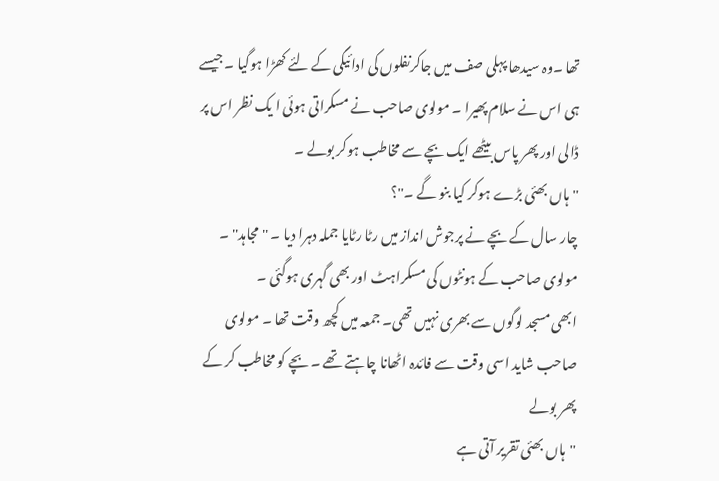تھا ۔وہ سیدھا پہلی صف میں جاکرنفلوں کی ادائیگی کے لئے کھڑا ہوگیا ۔ جیسے ہی اس نے سلام پھیرا ۔ مولوی صاحب نے مسکراتی ہوئی ا یک نظر اس پر ڈالی اور پھر پاس بیٹھے ایک بچے سے مخاطب ہوکر بولے ۔
''ہاں بھئی بڑے ہوکر کیا بنو گے ۔''؟
چار سال کے بچے نے پرجوش انداز میں رٹا رٹایا جملہ دہرا دیا ۔ '' مجاہد'' ۔
مولوی صاحب کے ہونٹوں کی مسکراہٹ اور بھی گہری ہوگئی ۔
ابھی مسجد لوگوں سے بھری نہیں تھی۔ جمعہ میں کچھ وقت تھا ۔ مولوی صاحب شاید اسی وقت سے فائدہ اٹھانا چاہتے تھے ۔ بچے کو مخاطب کر کے پھر بولے
''ہاں بھئی تقریر آتی ہے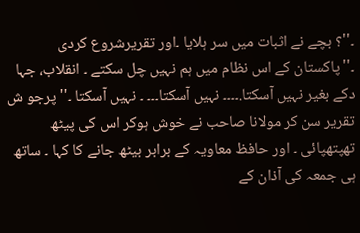۔''؟ بچے نے اثبات میں سر ہلایا ۔اور تقریرشروع کردی ۔''پاکستان کے اس نظام میں ہم نہیں چل سکتے ۔ انقلاب، جہا دکے بغیر نہیں آسکتا.۔۔۔۔ نہیں آسکتا۔۔۔ ۔ نہیں آسکتا ۔'' پرجو ش تقریر سن کر مولانا صاحب نے خوش ہوکر اس کی پیٹھ تھپتھپائی ۔ اور حافظ معاویہ کے برابر بیٹھ جانے کا کہا ۔ ساتھ ہی جمعہ کی آذان کے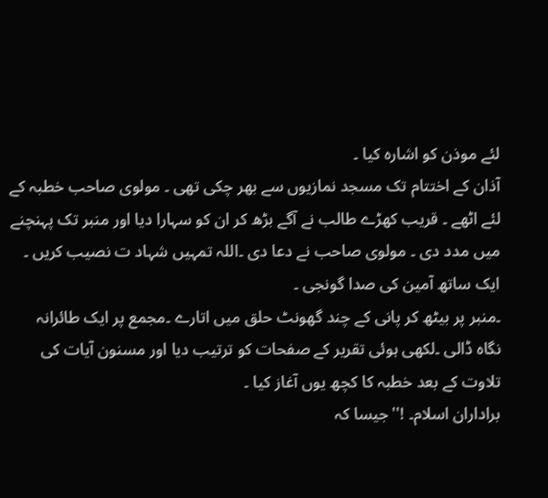لئے موذن کو اشارہ کیا ۔
آذان کے اختتام تک مسجد نمازیوں سے بھر چکی تھی ۔ مولوی صاحب خطبہ کے لئے اٹھے ۔ قریب کھڑے طالب نے آگے بڑھ کر ان کو سہارا دیا اور منبر تک پہنچنے میں مدد دی ۔ مولوی صاحب نے دعا دی ۔اللہ تمہیں شہاد ت نصیب کریں ۔ ایک ساتھ آمین کی صدا گونجی ۔
۔منبر پر بیٹھ کر پانی کے چند گھونٹ حلق میں اتارے ۔مجمع پر ایک طائرانہ نگاہ ڈالی ۔لکھی ہوئی تقریر کے صفحات کو ترتیب دیا اور مسنون آیات کی تلاوت کے بعد خطبہ کا کچھ یوں آغاز کیا ۔
براداران اسلام۔ !''جیسا کہ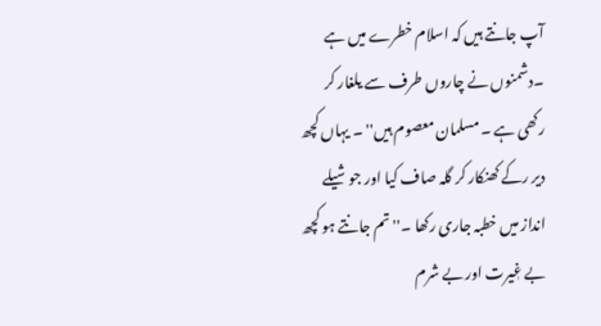آپ جانتے ہیں کہ اسلام خطرے میں ہے ۔دشمنوں نے چاروں طرف سے یلغار کر رکھی ہے ۔ مسلمان معصوم ہیں'' ۔ یہاں کچھ دیر رکے کھنکار کر گلہ صاف کیا اور جوشیلے انداز میں خطبہ جاری رکھا ۔'' تم جانتے ہو کچھ بے غٖیرت اور بے شرم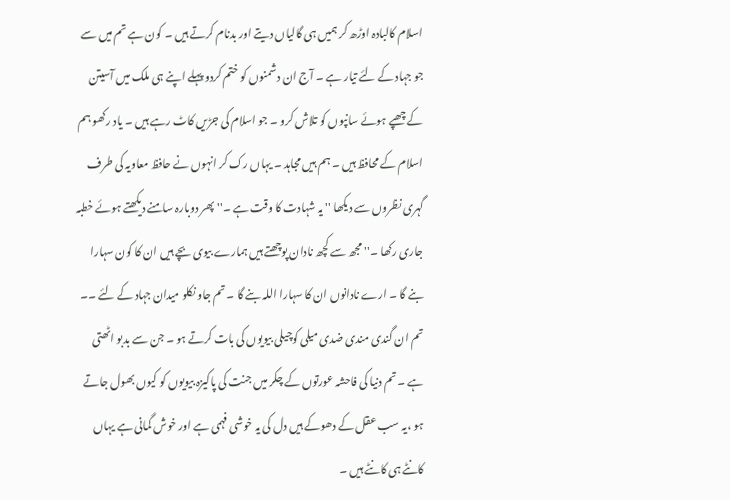اسلام کالبادہ اوڑھ کر ہمیں ہی گالیاں دیتے اور بدنام کرتے ہیں ۔ کون ہے تم میں سے جو جہاد کے لئے تیار ہے ۔ آج ان دشمنوں کو ختم کردو پہلے اپنے ہی ملک میں آسیتن کے چھپے ہوئے سانپوں کو تلاش کرو ۔ جو اسلام کی جڑیں کاٹ رہے ہیں ۔ یاد رکھو ہم اسلام کے محافظ ہیں ۔ ہم ہیں مجاہد ۔ یہاں رک کر انہوں نے حافظ معاویہ کی طرف گہری نظروں سے دیکھا '' یہ شہادت کا وقت ہے ۔'' پھر دوبارہ سامنے دیکھتے ہوئے خطبہ جاری رکھا ۔'' مجھ سے کچھ نادان پوچھتے ہیں ہمارے بیوی بچے ہیں ان کا کون سہارا بنے گا ۔ ارے نادانوں ان کا سہارا اللہ بنے گا ۔ تم جاو نکلو میدان جہاد کے لئے ۔۔ تم ان گندی مندی ضدی میلی کوچیلی بیویوں کی بات کرتے ہو ۔ جن سے بدبو اٹھتی ہے ۔ تم دنیا کی فاحشہ عورتوں کے چکر میں جنت کی پاکیزہ بیویوں کو کیوں بھول جاتے ہو ،یہ سب عقل کے دھوکے ہیں دل کی یہ خوشی فہمی ہے اور خوش گمانی ہے یہاں کانٹے ہی کانٹے ہیں ۔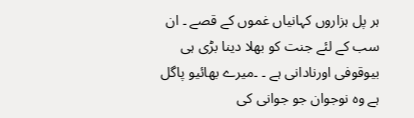ہر پل ہزاروں کہانیاں غموں کے قصے ۔ ان سب کے لئے جنت کو بھلا دینا بڑی ہی بیوقوفی اورنادانی ہے ۔ ۔میرے بھائیو پاگل ہے وہ نوجوان جو جوانی کی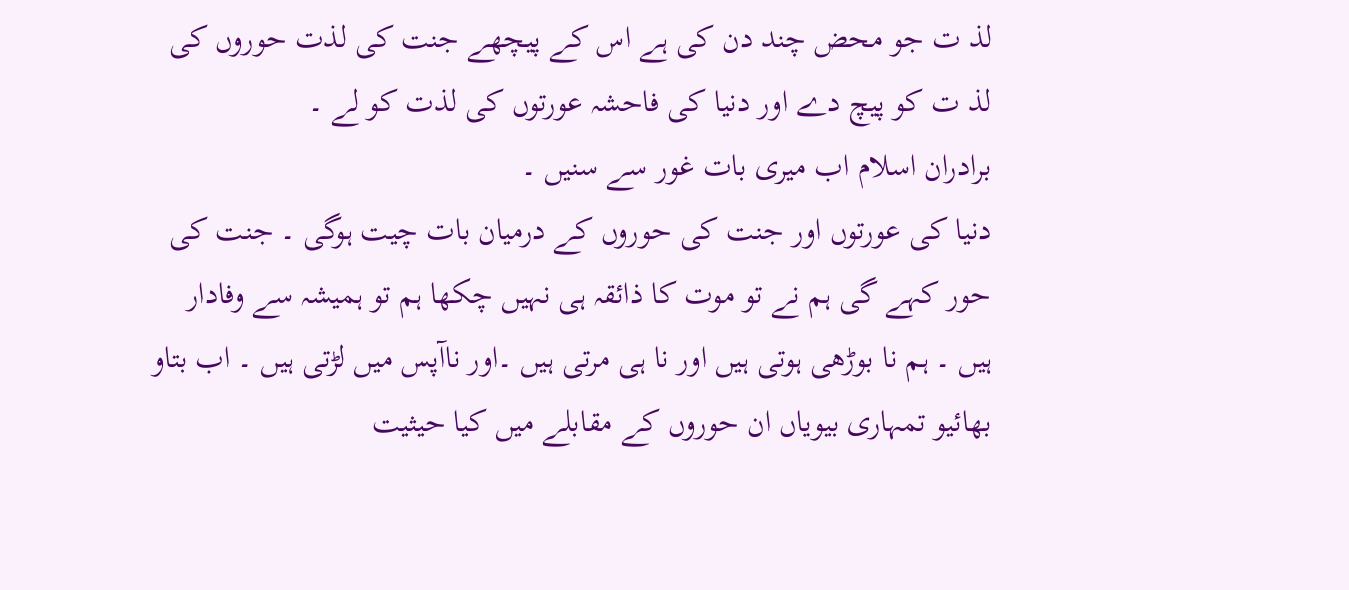لذ ت جو محض چند دن کی ہے اس کے پیچھے جنت کی لذت حوروں کی لذ ت کو پیچ دے اور دنیا کی فاحشہ عورتوں کی لذت کو لے ۔
برادران اسلام اب میری بات غور سے سنیں ۔
دنیا کی عورتوں اور جنت کی حوروں کے درمیان بات چیت ہوگی ۔ جنت کی حور کہے گی ہم نے تو موت کا ذائقہ ہی نہیں چکھا ہم تو ہمیشہ سے وفادار ہیں ۔ ہم نا بوڑھی ہوتی ہیں اور نا ہی مرتی ہیں ۔اور ناآپس میں لڑتی ہیں ۔ اب بتاو بھائیو تمہاری بیویاں ان حوروں کے مقابلے میں کیا حیثیت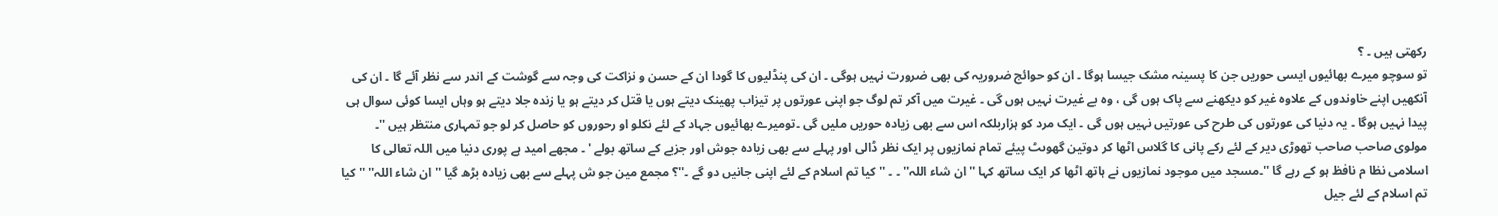رکھتی ہیں ۔ ؟
تو سوچو میرے بھائیوں ایسی حوریں جن کا پسینہ مشک جیسا ہوگا ۔ ان کو حوائج ضروریہ کی بھی ضرورت نہیں ہوگی ۔ ان کی پنڈلیوں کا گودا ان کے حسن و نزاکت کی وجہ سے گوشت کے اندر سے نظر آئے گا ۔ ان کی آنکھیں اپنے خاوندوں کے علاوہ غیر کو دیکھنے سے پاک ہوں گی ، وہ بے غیرت نہیں ہوں گی ۔ غیرت میں آکر تم لوگ جو اپنی عورتوں پر تیزاب پھینک دیتے ہوں یا قتل کر دیتے ہو یا زندہ جلا دیتے ہو وہاں ایسا کوئی سوال ہی پیدا نہیں ہوگا ۔ یہ دنیا کی عورتوں کی طرح کی عورتیں نہیں ہوں گی ۔ ایک مرد کو ہزاربلکہ اس سے بھی زیادہ حوریں ملیں گی ۔تومیرے بھائیوں جہاد کے لئے نکلو او رحوروں کو حاصل کر لو جو تمہاری منتظر ہیں ''۔
مولوی صاحب صاحب تھوڑی دیر کے لئے رکے پانی کا گلاس اٹھا کر دوتین گھوںٹ پیئے تمام نمازیوں پر ایک نظر ڈالی اور پہلے سے بھی زیادہ جوش اور جزبے کے ساتھ بولے ' ۔ مجھے امید ہے پوری دنیا میں اللہ تعالی کا اسلامی نظا م نافظ ہو کے رہے گا ''۔مسجد میں موجود نمازیوں نے ہاتھ اٹھا کر ایک ساتھ کہا '' ان شاء اللہ'' ۔ ۔ ''کیا تم اسلام کے لئے اپنی جانیں دو گے ۔''؟ مجمع مین جو ش پہلے سے بھی زیادہ بڑھ گیا ''ان شاء اللہ'' ''کیا تم اسلام کے لئے جیل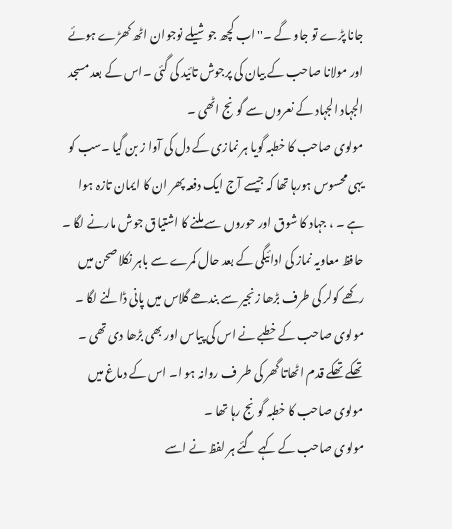جانا پڑے تو جاو گے ۔''اب کچھ جوشیلے نوجوان اٹھ کھڑے ہوئے اور مولانا صاحب کے بیان کی پرجوش تائید کی گئی ۔اس کے بعد مسجد الجہاد الجہاد کے نعروں سے گونج اٹھی ۔
مولوی صاحب کا خطبہ گویا ہر نمازی کے دل کی آوا ز بن گیا ۔سب کو یہی محسوس ہورہا تھا کہ جیسے آج ایک دفعہ پھر ان کا ایمان تازہ ہوا ہے ۔ ، جہاد کا شوق اور حوروں سے ملنے کا اشتیاق جوش مارنے لگا ۔
حافظ معاویہ نماز کی ادائیگی کے بعد حال کمرے سے باہر نکلا صحن میں رکھے کولر کی طرف بڑھا زنجیر سے بندھے گلاس میں پانی ڈالنے لگا ۔ مولوی صاحب کے خطبے نے اس کی پیاس اور بھی بڑھا دی تھی ۔ تھکے تھکے قدم اٹھاتا گھر کی طر ف روانہ ہو ا۔ اس کے دماغ میں مولوی صاحب کا خطبہ گونج رہا تھا ۔
مولوی صاحب کے کہے گئے ہر لفظ نے اسے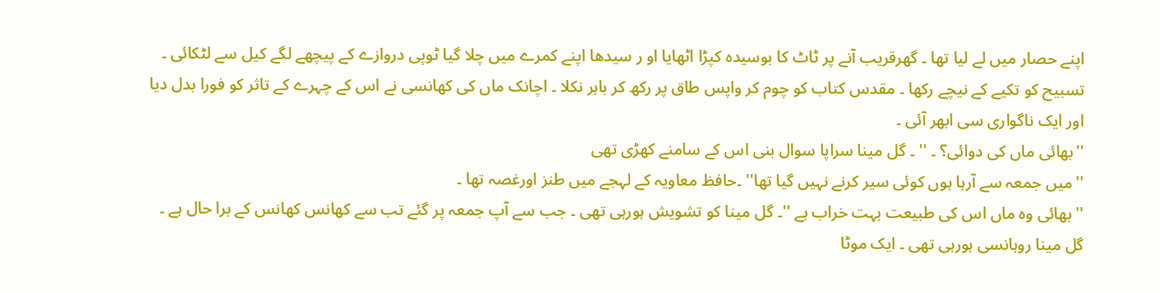اپنے حصار میں لے لیا تھا ۔ گھرقریب آنے پر ٹاٹ کا بوسیدہ کپڑا اٹھایا او ر سیدھا اپنے کمرے میں چلا گیا ٹوپی دروازے کے پیچھے لگے کیل سے لٹکائی ۔ تسبیح کو تکیے کے نیچے رکھا ۔ مقدس کتاب کو چوم کر واپس طاق پر رکھ کر باہر نکلا ۔ اچانک ماں کی کھانسی نے اس کے چہرے کے تاثر کو فورا بدل دیا اور ایک ناگواری سی ابھر آئی ۔
''بھائی ماں کی دوائی؟ ۔ '' ۔ گل مینا سراپا سوال بنی اس کے سامنے کھڑی تھی
''میں جمعہ سے آرہا ہوں کوئی سیر کرنے نہیں گیا تھا'' ۔حافظ معاویہ کے لہجے میں طنز اورغصہ تھا ۔
'' بھائی وہ ماں اس کی طبیعت بہت خراب ہے ''۔ گل مینا کو تشویش ہورہی تھی ۔ جب سے آپ جمعہ پر گئے تب سے کھانس کھانس کے برا حال ہے ۔ گل مینا روہانسی ہورہی تھی ۔ ایک موٹا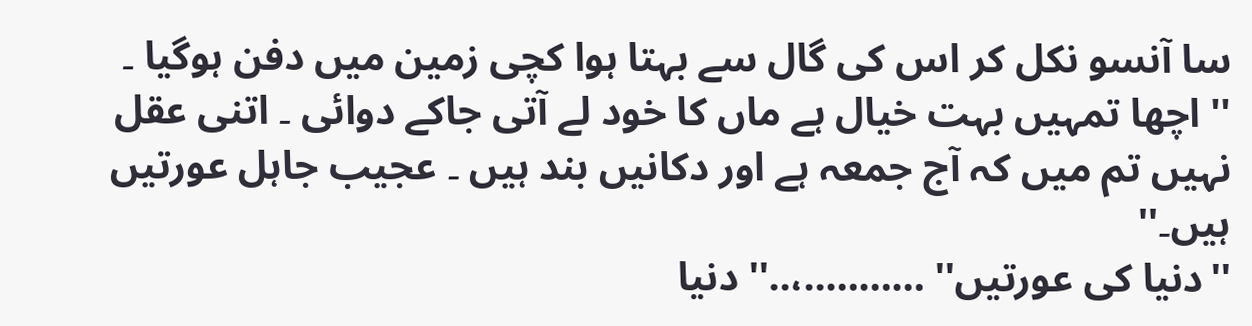سا آنسو نکل کر اس کی گال سے بہتا ہوا کچی زمین میں دفن ہوگیا ۔
'' اچھا تمہیں بہت خیال ہے ماں کا خود لے آتی جاکے دوائی ۔ اتنی عقل نہیں تم میں کہ آج جمعہ ہے اور دکانیں بند ہیں ۔ عجیب جاہل عورتیں ہیں۔''
''دنیا کی عورتیں'' ………..،..'' دنیا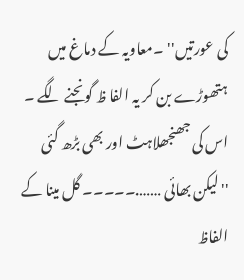کی عورتیں'' ۔معاویہ کے دماغ میں ہتھوڑے بن کر یہ الفا ظ گونجنے لگے ۔ اس کی جھنجھلاہٹ اور بھی بڑھ گئی
''لیکن بھائی …….۔۔۔۔۔ گل مینا کے الفاظ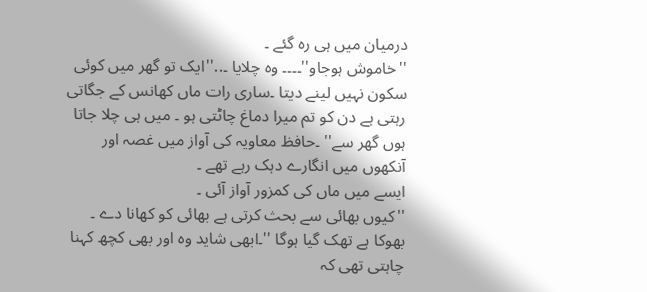درمیان میں ہی رہ گئے ۔
''خاموش ہوجاو''۔۔۔۔ وہ چلایا ۔..''ایک تو گھر میں کوئی سکون نہیں لینے دیتا ۔ساری رات ماں کھانس کے جگاتی رہتی ہے دن کو تم میرا دماغ چاٹتی ہو ۔ میں ہی چلا جاتا ہوں گھر سے'' ۔حافظ معاویہ کی آواز میں غصہ اور آنکھوں میں انگارے دہک رہے تھے ۔
ایسے میں ماں کی کمزور آواز آئی ۔
''کیوں بھائی سے بحث کرتی ہے بھائی کو کھانا دے ۔ بھوکا ہے تھک گیا ہوگا ''۔ابھی شاید وہ اور بھی کچھ کہنا چاہتی تھی کہ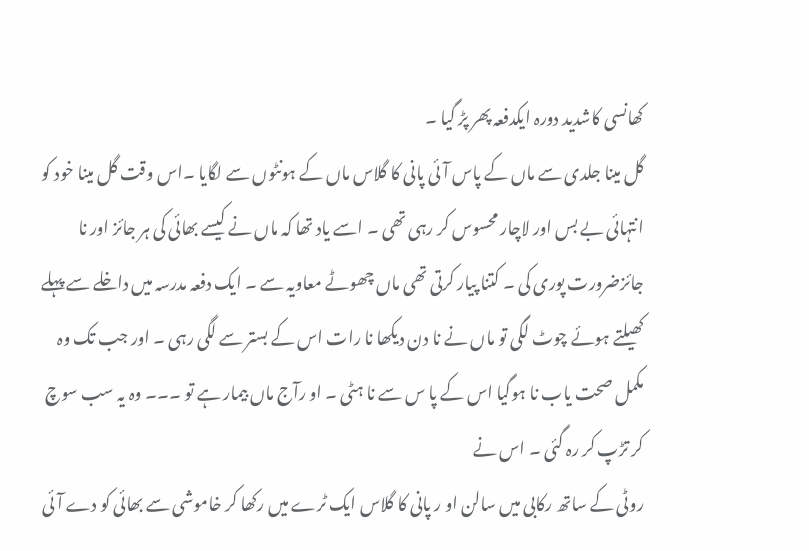کھانسی کاشدید دورہ ایکدفعہ پھر پڑ گیا ۔
گل مینا جلدی سے ماں کے پاس آئی پانی کا گلاس ماں کے ہونٹوں سے لگایا ۔اس وقت گل مینا خود کو انتہائی بے بس اور لاچار محسوس کر رہی تھی ۔ اسے یاد تھا کہ ماں نے کیسے بھائی کی ہر جائز اور نا جائزضرورت پوری کی ۔ کتنا پیار کرتی تھی ماں چھوٹے معاویہ سے ۔ ایک دفعہ مدرسہ میں داخلے سے پہلے کھیلتے ہوئے چوٹ لگی تو ماں نے نا دن دیکھا نا رات اس کے بستر سے لگی رہی ۔ اور جب تک وہ مکمل صحت یاب نا ہوگیا اس کے پا س سے نا ہٹی ۔ او رآج ماں بیمار ہے تو ۔۔۔ وہ یہ سب سوچ کر تڑپ کر رہ گئی ۔ اس نے
روٹی کے ساتھ رکابی میں سالن او ر پانی کا گلاس ایک ٹرے میں رکھا کر خاموشی سے بھائی کو دے آئی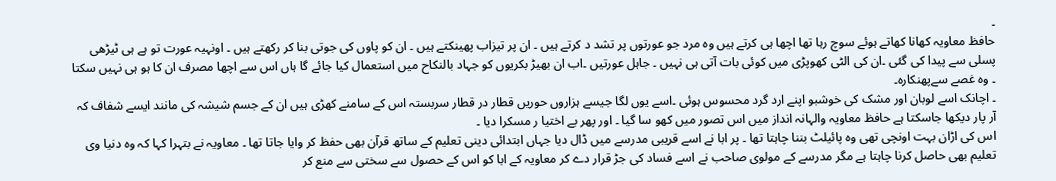۔
حافظ معاویہ کھانا کھاتے ہوئے سوچ رہا تھا اچھا ہی کرتے ہیں وہ مرد جو عورتوں پر تشد د کرتے ہیں ۔ ان پر تیزاب پھینکتے ہیں ۔ ان کو پاوں کی جوتی بنا کر رکھتے ہیں ۔ اونہیہ عورت تو ہے ہی ٹیڑھی پسلی سے پیدا کی گئی ۔ان کی الٹی کھوپڑی میں کوئی بات آتی ہی نہیں ۔ جاہل عورتیں ۔اب ان بھیڑ بکریوں کو جہاد بالنکاح میں استعمال کیا جائے گا ہاں اس سے اچھا مصرف ان کا ہو ہی نہیں سکتا ۔ وہ غصے سےپھنکارہ۔
۔ اچانک اسے لوبان اور مشک کی خوشبو اپنے ارد گرد محسوس ہوئی ۔اسے یوں لگا جیسے ہزاروں حوریں قطار در قطار سربستہ اس کے سامنے کھڑی ہیں ان کے جسم شیشہ کی مانند ایسے شفاف کہ آر پار دیکھا جاسکتا ہے حافظ معاویہ والہانہ انداز میں اس تصور میں کھو سا گیا ۔ اور پھر بے اختیا ر مسکرا دیا ۔
اس کی اڑان بہت اونچی تھی وہ پائیلٹ بننا چاہتا تھا ۔ پر ابا نے اسے قریبی مدرسے میں ڈال دیا جہاں ابتدائی دینی تعلیم کے ساتھ قرآن بھی حفظ کر وایا جاتا تھا ۔ معاویہ نے بتہرا کہا کہ وہ دنیا وی تعلیم بھی حاصل کرنا چاہتا ہے مگر مدرسے کے مولوی صاحب نے اسے فساد کی جڑ قرار دے کر معاویہ کے ابا کو اس کے حصول سے سختی سے منع کر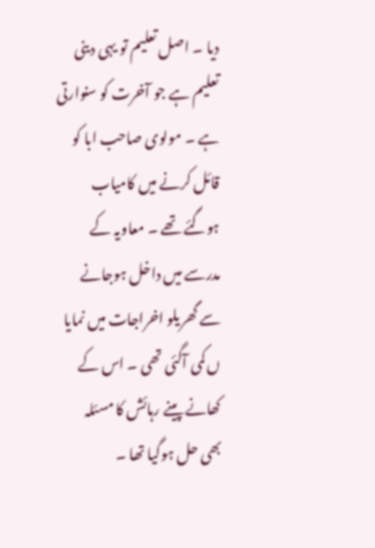دیا ۔ اصل تعلیم تو یہی دینی تعلیم ہے جو آخرت کو سنوارتی ہے ۔ مولوی صاحب ابا کو قائل کرنے میں کامیاب ہوگئے تھے ۔ معاویہ کے مدرسے میں داخل ہوجانے سے گھریلو اخراجات میں نمایا ں کمی آگئی تھی ۔ اس کے کھانے پینے رہائش کا مسئلہ بھی حل ہوگیا تھا ۔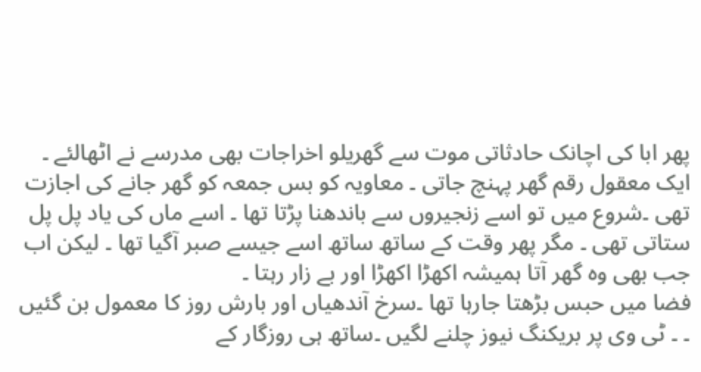پھر ابا کی اچانک حادثاتی موت سے گھریلو اخراجات بھی مدرسے نے اٹھالئے ۔ ایک معقول رقم گھر پہنچ جاتی ۔ معاویہ کو بس جمعہ کو گھر جانے کی اجازت تھی ۔شروع میں تو اسے زنجیروں سے باندھنا پڑتا تھا ۔ اسے ماں کی یاد پل پل ستاتی تھی ۔ مگر پھر وقت کے ساتھ ساتھ اسے جیسے صبر آگیا تھا ۔ لیکن اب جب بھی وہ گھر آتا ہمیشہ اکھڑا اکھڑا اور بے زار رہتا ۔
فضا میں حبس بڑھتا جارہا تھا ۔سرخ آندھیاں اور بارش روز کا معمول بن گئیں ۔ ۔ ٹی وی پر بریکنگ نیوز چلنے لگیں ۔ساتھ ہی روزگار کے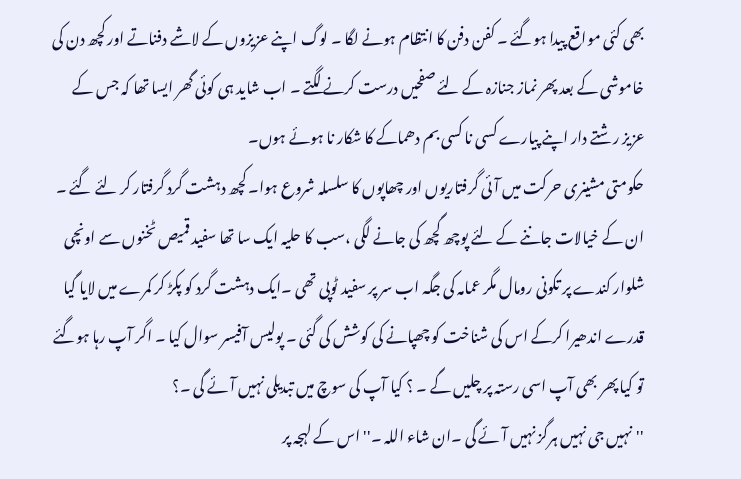بھی کئی مواقع پیدا ہوگئے ۔ کفن دفن کا انتظام ہونے لگا ۔ لوگ اپنے عزیزوں کے لاشے دفناتے اور کچھ دن کی خاموشی کے بعد پھر نماز جنازہ کے لئے صفحیں درست کرنے لگتے ۔ اب شاید ہی کوئی گھر ایسا تھا کہ جس کے عزیز رشتے دار اپنے پیارے کسی نا کسی بم دھماکے کا شکار نا ہوئے ہوں۔
حکومتی مشینری حرکت میں آئی گرفتاریوں اور چھاپوں کا سلسلہ شروع ہوا۔ کچھ دہشت گرد گرفتار کر لئے گئے ۔ ان کے خیالات جاننے کے لئے پوچھ گچھ کی جانے لگی ،سب کا حلیہ ایک سا تھا سفید قمیص ٹخنوں سے اونچی شلوار کندے پر تکونی رومال مگر عمامہ کی جگہ اب سر پر سفید ٹوپی تھی ۔ایک دہشت گرد کو پکڑ کر کمرے میں لایا گیا قدرے اندھیرا کرکے اس کی شناخت کو چھپانے کی کوشش کی گئی ۔ پولیس آفیسر سوال کیا ۔ اگر آپ رہا ہوگئے تو کیا پھر بھی آپ اسی رستہ پر چلیں گے ۔ ؟ کیا آپ کی سوچ میں تبدیلی نہیں آئے گی ۔؟
''نہیں جی نہیں ہرگز نہیں آئے گی ۔ان شاء اللہ ۔'' اس کے لہجہ پر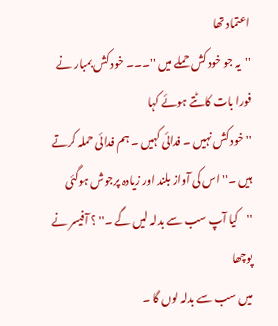اعتماد تھا
''یہ جو خود کش حملے میں ''۔۔۔ خود کش بمبار نے فورا بات کاٹتے ہوئے کہا
''خود کش نہیں ۔ فدائی کہیں ۔ ہم فدائی حملہ کرتے ہیں ۔'' اس کی آواز بلند اور زیادہ پرجوش ہوگئی
''کیا آپ سب سے بدلہ لیں گے ۔'' ؟ آفیسر نے پوچھا
میں سب سے بدلہ لوں گا ۔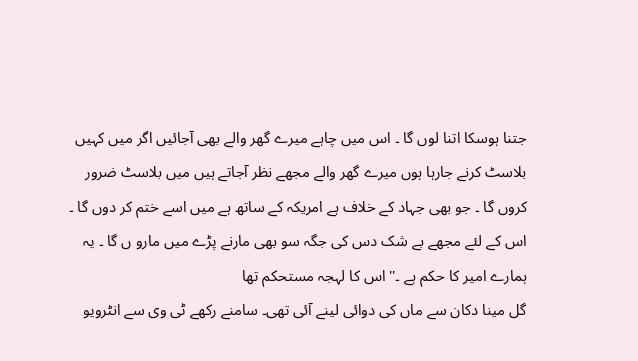جتنا ہوسکا اتنا لوں گا ۔ اس میں چاہے میرے گھر والے بھی آجائیں اگر میں کہیں بلاسٹ کرنے جارہا ہوں میرے گھر والے مجھے نظر آجاتے ہیں میں بلاسٹ ضرور کروں گا ۔ جو بھی جہاد کے خلاف ہے امریکہ کے ساتھ ہے میں اسے ختم کر دوں گا ۔ اس کے لئے مجھے بے شک دس کی جگہ سو بھی مارنے پڑے میں مارو ں گا ۔ یہ ہمارے امیر کا حکم ہے ۔'' اس کا لہجہ مستحکم تھا
گل مینا دکان سے ماں کی دوائی لینے آئی تھی۔ سامنے رکھے ٹی وی سے انٹرویو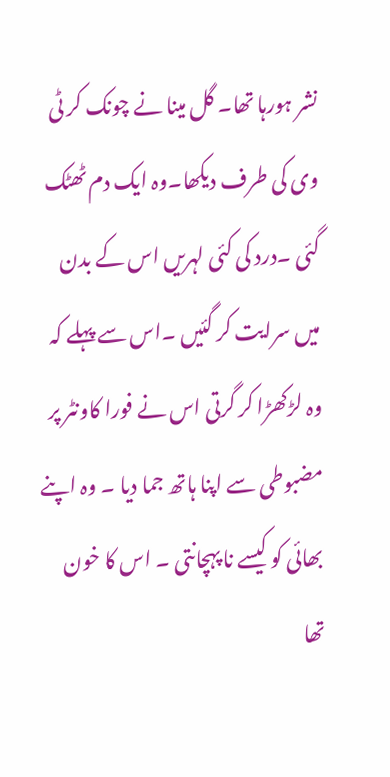نشر ہورہا تھا۔ گل مینا نے چونک کر ٹی وی کی طرف دیکھا۔وہ ایک دم ٹھٹک گئی ۔درد کی کئی لہریں اس کے بدن میں سرایت کر گئیں ۔اس سے پہلے کہ وہ لڑکھڑا کر گرتی اس نے فورا کاونٹر پر مضبوطی سے اپنا ہاتھ جما دیا ۔ وہ اپنے بھائی کو کیسے نا پہچانتی ۔ اس کا خون تھا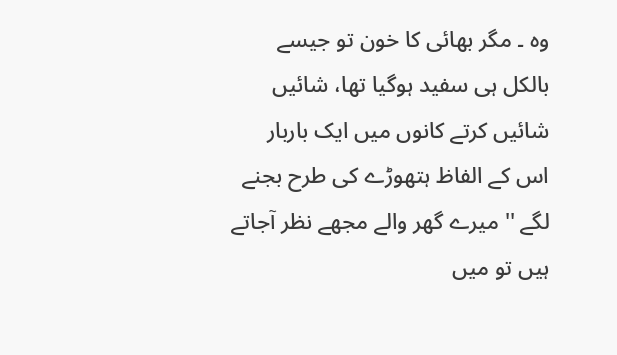وہ ۔ مگر بھائی کا خون تو جیسے بالکل ہی سفید ہوگیا تھا، شائیں شائیں کرتے کانوں میں ایک باربار اس کے الفاظ ہتھوڑے کی طرح بجنے لگے '' میرے گھر والے مجھے نظر آجاتے ہیں تو میں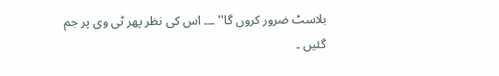بلاسٹ ضرور کروں گا'' ۔۔۔ اس کی نظر پھر ٹی وی پر جم گئیں ۔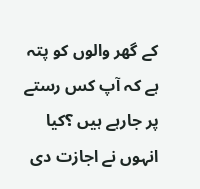کے گھر والوں کو پتہ ہے کہ آپ کس رستے پر جارہے ہیں ؟کیا انہوں نے اجازت دی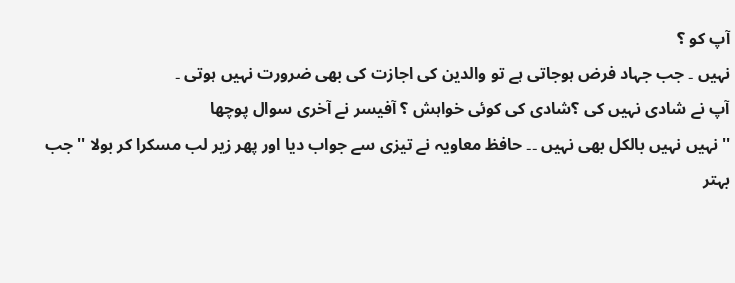آپ کو ؟
نہیں ۔ جب جہاد فرض ہوجاتی ہے تو والدین کی اجازت کی بھی ضرورت نہیں ہوتی ۔
آپ نے شادی نہیں کی ؟شادی کی کوئی خواہش ؟ آفیسر نے آخری سوال پوچھا
''نہیں نہیں بالکل بھی نہیں ۔۔ حافظ معاویہ نے تیزی سے جواب دیا اور پھر زیر لب مسکرا کر بولا '' جب بہتر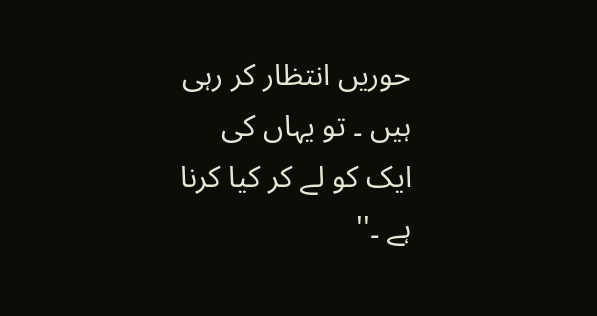حوریں انتظار کر رہی ہیں ۔ تو یہاں کی ایک کو لے کر کیا کرنا ہے ۔''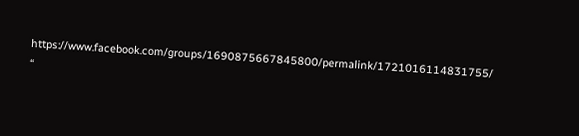https://www.facebook.com/groups/1690875667845800/permalink/1721016114831755/
“